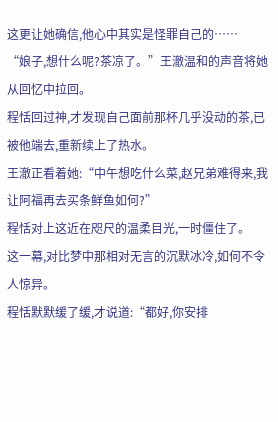这更让她确信,他心中其实是怪罪自己的……
“娘子,想什么呢?茶凉了。”王澈温和的声音将她从回忆中拉回。
程恬回过神,才发现自己面前那杯几乎没动的茶,已被他端去,重新续上了热水。
王澈正看着她:“中午想吃什么菜,赵兄弟难得来,我让阿福再去买条鲜鱼如何?”
程恬对上这近在咫尺的温柔目光,一时僵住了。
这一幕,对比梦中那相对无言的沉默冰冷,如何不令人惊异。
程恬默默缓了缓,才说道:“都好,你安排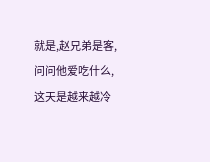就是,赵兄弟是客,问问他爱吃什么,这天是越来越冷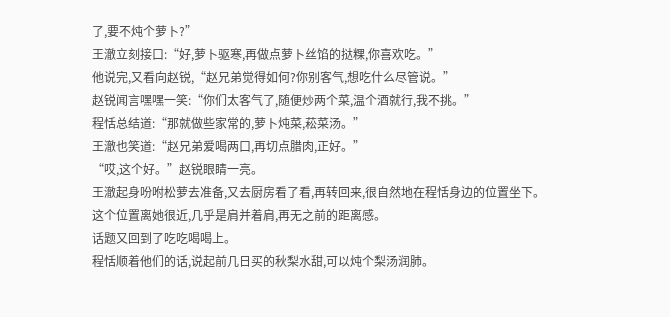了,要不炖个萝卜?”
王澈立刻接口:“好,萝卜驱寒,再做点萝卜丝馅的挞粿,你喜欢吃。”
他说完,又看向赵锐,“赵兄弟觉得如何?你别客气,想吃什么尽管说。”
赵锐闻言嘿嘿一笑:“你们太客气了,随便炒两个菜,温个酒就行,我不挑。”
程恬总结道:“那就做些家常的,萝卜炖菜,菘菜汤。”
王澈也笑道:“赵兄弟爱喝两口,再切点腊肉,正好。”
“哎,这个好。”赵锐眼睛一亮。
王澈起身吩咐松萝去准备,又去厨房看了看,再转回来,很自然地在程恬身边的位置坐下。
这个位置离她很近,几乎是肩并着肩,再无之前的距离感。
话题又回到了吃吃喝喝上。
程恬顺着他们的话,说起前几日买的秋梨水甜,可以炖个梨汤润肺。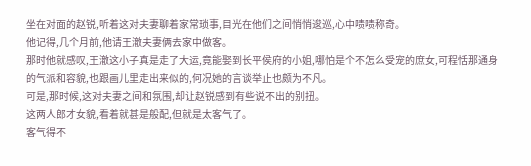坐在对面的赵锐,听着这对夫妻聊着家常琐事,目光在他们之间悄悄逡巡,心中啧啧称奇。
他记得,几个月前,他请王澈夫妻俩去家中做客。
那时他就感叹,王澈这小子真是走了大运,竟能娶到长平侯府的小姐,哪怕是个不怎么受宠的庶女,可程恬那通身的气派和容貌,也跟画儿里走出来似的,何况她的言谈举止也颇为不凡。
可是,那时候,这对夫妻之间和氛围,却让赵锐感到有些说不出的别扭。
这两人郎才女貌,看着就甚是般配,但就是太客气了。
客气得不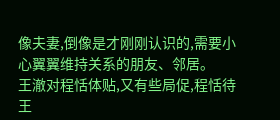像夫妻,倒像是才刚刚认识的,需要小心翼翼维持关系的朋友、邻居。
王澈对程恬体贴,又有些局促,程恬待王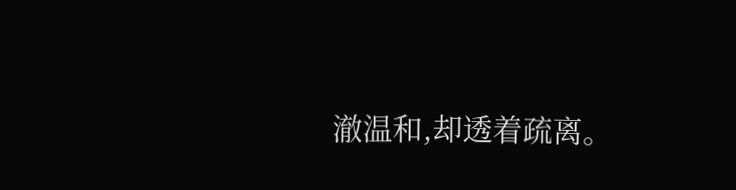澈温和,却透着疏离。